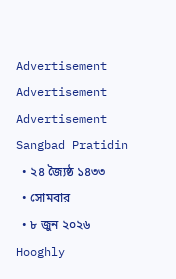Advertisement
Advertisement
Advertisement
Sangbad Pratidin
  • ২৪ জ্যৈষ্ঠ ১৪৩৩
  • সোমবার
  • ৮ জুন ২০২৬
Hooghly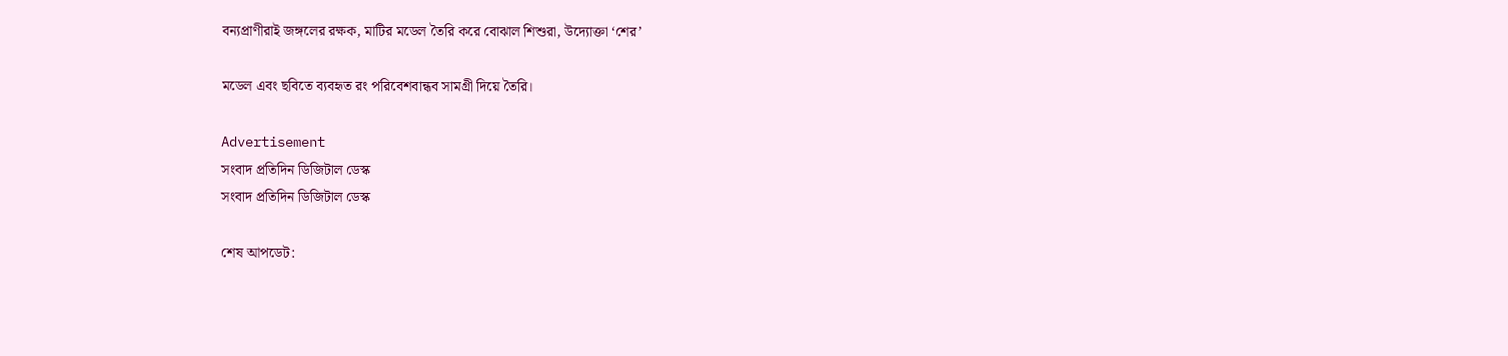বন্যপ্রাণীরাই জঙ্গলের রক্ষক, মাটির মডেল তৈরি করে বোঝাল শিশুরা, উদ্যোক্তা ‘শের’

মডেল এবং ছবিতে ব্যবহৃত রং পরিবেশবান্ধব সামগ্রী দিয়ে তৈরি।

Advertisement
সংবাদ প্রতিদিন ডিজিটাল ডেস্ক
সংবাদ প্রতিদিন ডিজিটাল ডেস্ক

শেষ আপডেট: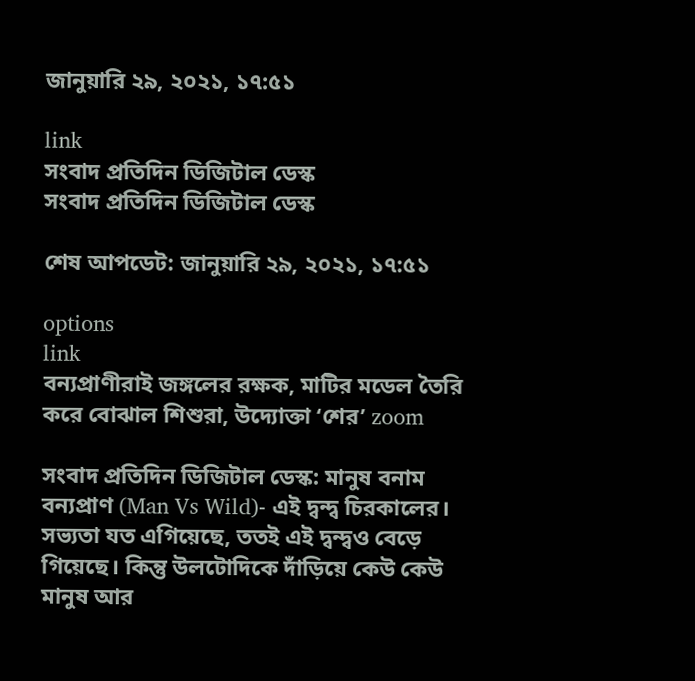জানুয়ারি ২৯, ২০২১, ১৭:৫১

link
সংবাদ প্রতিদিন ডিজিটাল ডেস্ক
সংবাদ প্রতিদিন ডিজিটাল ডেস্ক

শেষ আপডেট: জানুয়ারি ২৯, ২০২১, ১৭:৫১

options
link
বন্যপ্রাণীরাই জঙ্গলের রক্ষক, মাটির মডেল তৈরি করে বোঝাল শিশুরা, উদ্যোক্তা ‘শের’ zoom

সংবাদ প্রতিদিন ডিজিটাল ডেস্ক: মানুষ বনাম বন্যপ্রাণ (Man Vs Wild)- এই দ্বন্দ্ব চিরকালের। সভ্যতা যত এগিয়েছে, ততই এই দ্বন্দ্বও বেড়ে গিয়েছে। কিন্তু উলটোদিকে দাঁড়িয়ে কেউ কেউ মানুষ আর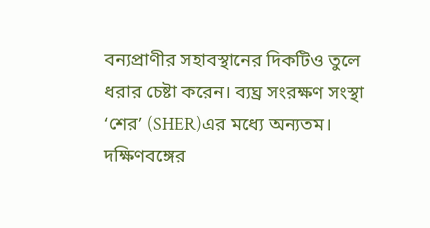বন্যপ্রাণীর সহাবস্থানের দিকটিও তুলে ধরার চেষ্টা করেন। ব্যঘ্র সংরক্ষণ সংস্থা ‘শের’ (SHER)এর মধ্যে অন্যতম। দক্ষিণবঙ্গের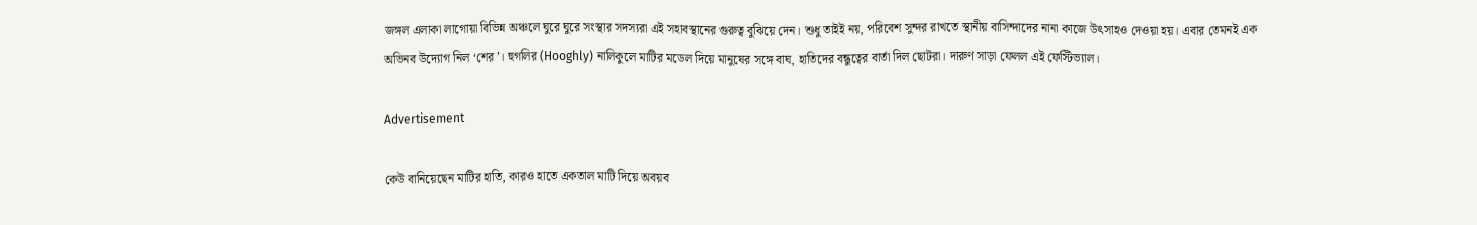জঙ্গল এলাকা লাগোয়া বিভিন্ন অঞ্চলে ঘুরে ঘুরে সংস্থার সদস্যরা এই সহাবস্থানের গুরুত্ব বুঝিয়ে দেন। শুধু তাইই নয়, পরিবেশ সুন্দর রাখতে স্থানীয় বাসিন্দাদের নানা কাজে উৎসাহও দেওয়া হয়। এবার তেমনই এক অভিনব উদ্যোগ নিল ‘শের’। হুগলির (Hooghly) নালিকুলে মাটির মডেল দিয়ে মানুষের সঙ্গে বাঘ, হাতিদের বন্ধুত্বের বার্তা দিল ছোটরা। দারুণ সাড়া ফেলল এই ফেস্টিভ্যাল।

Advertisement

কেউ বানিয়েছেন মাটির হাতি, কারও হাতে একতাল মাটি দিয়ে অবয়ব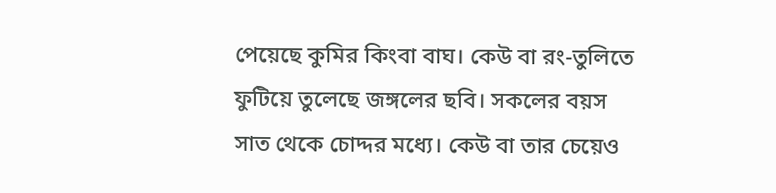পেয়েছে কুমির কিংবা বাঘ। কেউ বা রং-তুলিতে ফুটিয়ে তুলেছে জঙ্গলের ছবি। সকলের বয়স সাত থেকে চোদ্দর মধ্যে। কেউ বা তার চেয়েও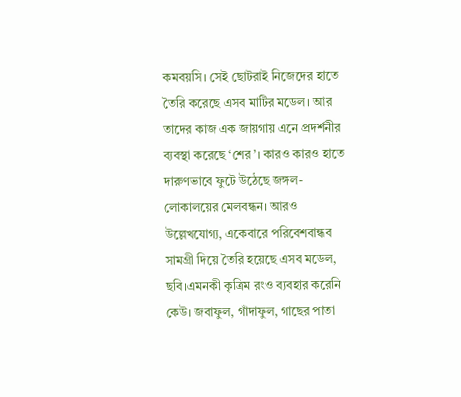কমবয়সি। সেই ছোটরাই নিজেদের হাতে তৈরি করেছে এসব মাটির মডেল। আর তাদের কাজ এক জায়গায় এনে প্রদর্শনীর ব্যবস্থা করেছে ‘শের’। কারও কারও হাতে দারুণভাবে ফুটে উঠেছে জঙ্গল-লোকালয়ের মেলবন্ধন। আরও উল্লেখযোগ্য, একেবারে পরিবেশবান্ধব সামগ্রী দিয়ে তৈরি হয়েছে এসব মডেল, ছবি।এমনকী কৃত্রিম রংও ব্যবহার করেনি কেউ। জবাফুল, গাঁদাফুল, গাছের পাতা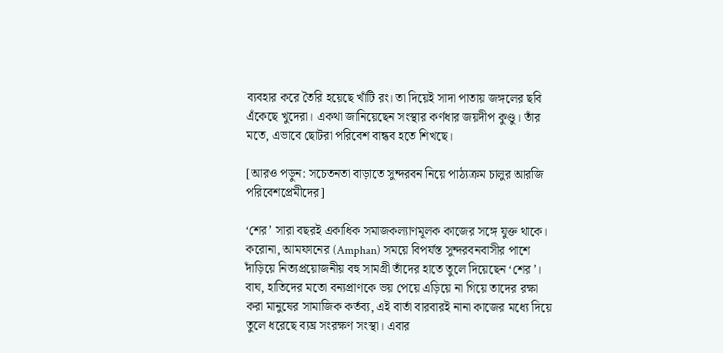ব্যবহার করে তৈরি হয়েছে খাঁটি রং। তা দিয়েই সাদা পাতায় জঙ্গলের ছবি এঁকেছে খুদেরা। একথা জানিয়েছেন সংস্থার কর্ণধার জয়দীপ কুণ্ডু। তাঁর মতে, এভাবে ছোটরা পরিবেশ বান্ধব হতে শিখছে।

[আরও পড়ুন: সচেতনতা বাড়াতে সুন্দরবন নিয়ে পাঠ্যক্রম চালুর আরজি পরিবেশপ্রেমীদের]

‘শের’ সারা বছরই একাধিক সমাজকল্যাণমূলক কাজের সঙ্গে যুক্ত থাকে। করোনা, আমফানের (Amphan) সময়ে বিপর্যস্ত সুন্দরবনবাসীর পাশে দাঁড়িয়ে নিত্যপ্রয়োজনীয় বহু সামগ্রী তাঁদের হাতে তুলে দিয়েছেন ‘শের’। বাঘ, হাতিদের মতো বন্যপ্রাণকে ভয় পেয়ে এড়িয়ে না গিয়ে তাদের রক্ষা করা মানুষের সামাজিক কর্তব্য, এই বার্তা বারবারই নানা কাজের মধ্যে দিয়ে তুলে ধরেছে ব্যঘ্র সংরক্ষণ সংস্থা। এবার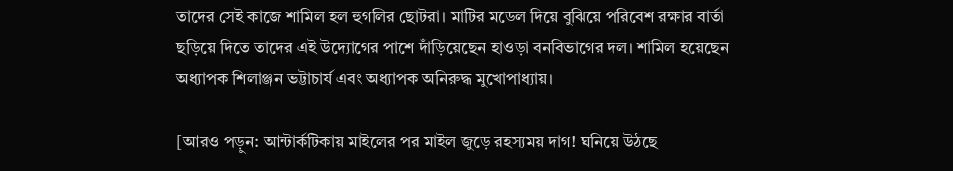তাদের সেই কাজে শামিল হল হুগলির ছোটরা। মাটির মডেল দিয়ে বুঝিয়ে পরিবেশ রক্ষার বার্তা ছড়িয়ে দিতে তাদের এই উদ্যোগের পাশে দাঁড়িয়েছেন হাওড়া বনবিভাগের দল। শামিল হয়েছেন অধ্যাপক শিলাঞ্জন ভট্টাচার্য এবং অধ্যাপক অনিরুদ্ধ মুখোপাধ্যায়।

[আরও পড়ুন: আন্টার্কটিকায় মাইলের পর মাইল জুড়ে রহস্যময় দাগ! ঘনিয়ে উঠছে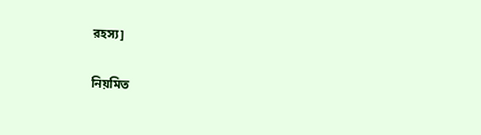রহস্য]

নিয়মিত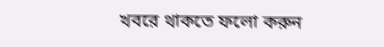খবরে থাকতে ফলো করুন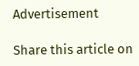Advertisement

Share this article on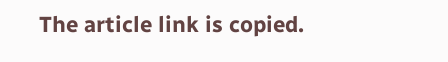The article link is copied.